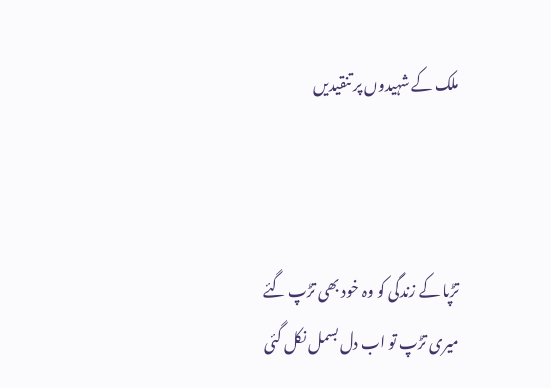ملک کے شہیدوں پر تنقیدیں



تڑپا کے زندگی کو وہ خود بھی تڑپ گئے
میری تڑپ تو اب دل بسمل نکل گئی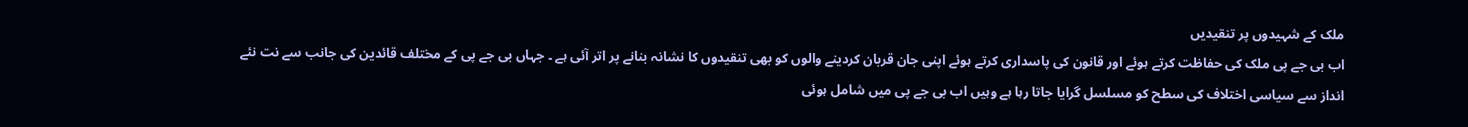ملک کے شہیدوں پر تنقیدیں
اب بی جے پی ملک کی حفاظت کرتے ہوئے اور قانون کی پاسداری کرتے ہوئے اپنی جان قربان کردینے والوں کو بھی تنقیدوں کا نشانہ بنانے پر اتر آئی ہے ۔ جہاں بی جے پی کے مختلف قائدین کی جانب سے نت نئے انداز سے سیاسی اختلاف کی سطح کو مسلسل گرایا جاتا رہا ہے وہیں اب بی جے پی میں شامل ہوئی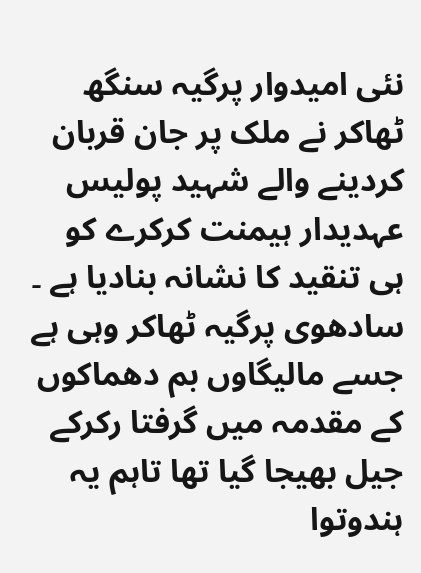نئی امیدوار پرگیہ سنگھ ٹھاکر نے ملک پر جان قربان کردینے والے شہید پولیس عہدیدار ہیمنت کرکرے کو ہی تنقید کا نشانہ بنادیا ہے ۔ سادھوی پرگیہ ٹھاکر وہی ہے جسے مالیگاوں بم دھماکوں کے مقدمہ میں گرفتا رکرکے جیل بھیجا گیا تھا تاہم یہ ہندوتوا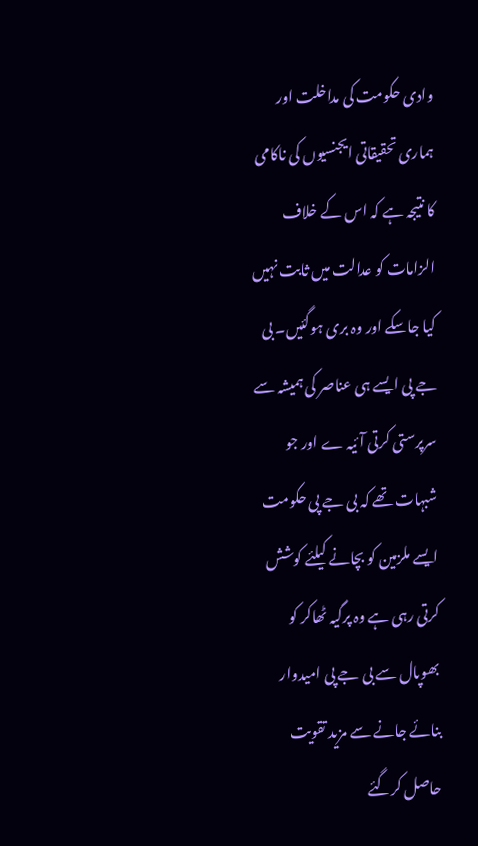وادی حکومت کی مداخلت اور ہماری تحقیقاتی ایجنسیوں کی ناکامی کا نتیجہ ہے کہ اس کے خلاف الزامات کو عدالت میں ثابت نہیں کیا جاسکے اور وہ بری ہوگئیں۔ بی جے پی ایسے ہی عناصر کی ہمیشہ سے سرپرستی کرتی آئیہ ے اور جو شبہات تھے کہ بی جے پی حکومت ایسے ملزمین کو بچانے کیلئے کوشش کرتی رہی ہے وہ پرگیہ ٹھاکر کو بھوپال سے بی جے پی امیدوار بنائے جانے سے مزید تقویت حاصل کرگئے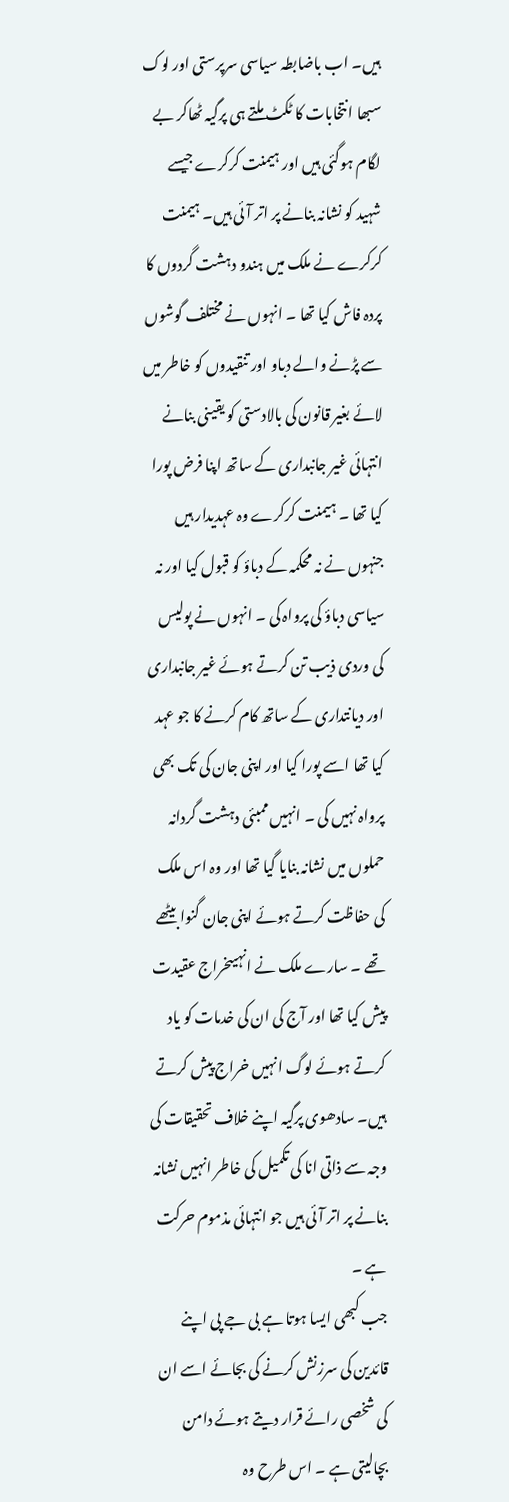ہیں۔ اب باضابطہ سیاسی سرپرستی اور لوک سبھا انتخابات کا ٹکٹ ملتے ہی پرگیہ ٹھاکر بے لگام ہوگئی ہیں اور ہیمنت کرکرے جیسے شہید کو نشانہ بنانے پر اتر آئی ہیں۔ ہیمنت کرکرے نے ملک میں ہندو دہشت گردوں کا پردہ فاش کیا تھا ۔ انہوں نے مختلف گوشوں سے پڑنے والے دباو اور تنقیدوں کو خاطر میں لائے بغیر قانون کی بالادستی کو یقینی بنانے انتہائی غیر جانبداری کے ساتھ اپنا فرض پورا کیا تھا ۔ ہیمنت کرکرے وہ عہدیدار ہیں جنہوں نے نہ محکمہ کے دباؤ کو قبول کیا اور نہ سیاسی دباؤ کی پرواہ کی ۔ انہوں نے پولیس کی وردی ذیب تن کرتے ہوئے غیر جانبداری اور دیانتداری کے ساتھ کام کرنے کا جو عہد کیا تھا اسے پورا کیا اور اپنی جان کی تک بھی پرواہ نہیں کی ۔ انہیں ممبئی دہشت گردانہ حملوں میں نشانہ بنایا گیا تھا اور وہ اس ملک کی حفاظت کرتے ہوئے اپنی جان گنوا بیٹھے تھے ۔ سارے ملک نے انہیںخراج عقیدت پیش کیا تھا اور آج کی ان کی خدمات کو یاد کرتے ہوئے لوگ انہیں خراج پیش کرتے ہیں۔ سادھوی پرگیہ اپنے خلاف تحقیقات کی وجہ سے ذاتی انا کی تکمیل کی خاطر انہیں نشانہ بنانے پر اتر آئی ہیں جو انتہائی مذموم حرکت ہے ۔
جب کبھی ایسا ہوتا ہے بی جے پی اپنے قائدین کی سرزنش کرنے کی بجائے اسے ان کی شخصی رائے قرار دیتے ہوئے دامن بچالیتی ہے ۔ اس طرح وہ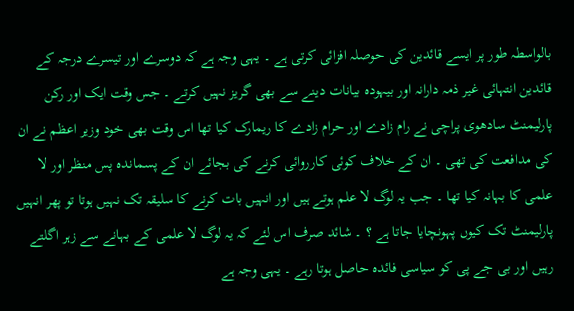بالواسطہ طور پر ایسے قائدین کی حوصلہ افزائی کرتی ہے ۔ یہی وجہ ہے کہ دوسرے اور تیسرے درجہ کے قائدین انتہائی غیر ذمہ دارانہ اور بیہودہ بیانات دینے سے بھی گریز نہیں کرتے ۔ جس وقت ایک اور رکن پارلیمنٹ سادھوی پراچی نے رام زادے اور حرام زادے کا ریمارک کیا تھا اس وقت بھی خود وزیر اعظم نے ان کی مدافعت کی تھی ۔ ان کے خلاف کوئی کارروائی کرنے کی بجائے ان کے پسماندہ پس منظر اور لا علمی کا بہانہ کیا تھا ۔ جب یہ لوگ لا علم ہوتے ہیں اور انہیں بات کرنے کا سلیقہ تک نہیں ہوتا تو پھر انہیں پارلیمنٹ تک کیوں پہونچایا جاتا ہے ؟ ۔ شائد صرف اس لئے کہ یہ لوگ لا علمی کے بہانے سے زہر اگلتے رہیں اور بی جے پی کو سیاسی فائدہ حاصل ہوتا رہے ۔ یہی وجہ ہے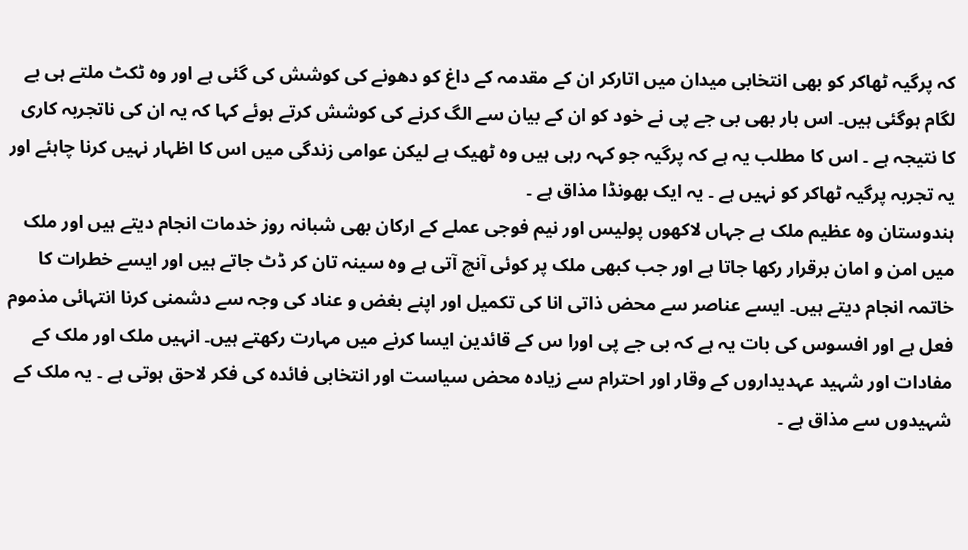کہ پرگیہ ٹھاکر کو بھی انتخابی میدان میں اتارکر ان کے مقدمہ کے داغ کو دھونے کی کوشش کی گئی ہے اور وہ ٹکٹ ملتے ہی بے لگام ہوگئی ہیں۔ اس بار بھی بی جے پی نے خود کو ان کے بیان سے الگ کرنے کی کوشش کرتے ہوئے کہا کہ یہ ان کی ناتجربہ کاری کا نتیجہ ہے ۔ اس کا مطلب یہ ہے کہ پرگیہ جو کہہ رہی ہیں وہ ٹھیک ہے لیکن عوامی زندگی میں اس کا اظہار نہیں کرنا چاہئے اور یہ تجربہ پرگیہ ٹھاکر کو نہیں ہے ۔ یہ ایک بھونڈا مذاق ہے ۔
ہندوستان وہ عظیم ملک ہے جہاں لاکھوں پولیس اور نیم فوجی عملے کے ارکان بھی شبانہ روز خدمات انجام دیتے ہیں اور ملک میں امن و امان برقرار رکھا جاتا ہے اور جب کبھی ملک پر کوئی آنچ آتی ہے وہ سینہ تان کر ڈٹ جاتے ہیں اور ایسے خطرات کا خاتمہ انجام دیتے ہیں۔ ایسے عناصر سے محض ذاتی انا کی تکمیل اور اپنے بغض و عناد کی وجہ سے دشمنی کرنا انتہائی مذموم فعل ہے اور افسوس کی بات یہ ہے کہ بی جے پی اورا س کے قائدین ایسا کرنے میں مہارت رکھتے ہیں۔ انہیں ملک اور ملک کے مفادات اور شہید عہدیداروں کے وقار اور احترام سے زیادہ محض سیاست اور انتخابی فائدہ کی فکر لاحق ہوتی ہے ۔ یہ ملک کے شہیدوں سے مذاق ہے ۔